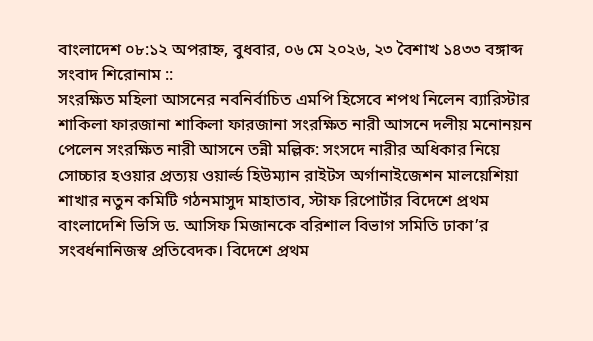বাংলাদেশ ০৮:১২ অপরাহ্ন, বুধবার, ০৬ মে ২০২৬, ২৩ বৈশাখ ১৪৩৩ বঙ্গাব্দ
সংবাদ শিরোনাম ::
সংরক্ষিত মহিলা আসনের নবনির্বাচিত এমপি হিসেবে শপথ নিলেন ব্যারিস্টার শাকিলা ফারজানা শাকিলা ফারজানা সংরক্ষিত নারী আসনে দলীয় মনোনয়ন পেলেন সংরক্ষিত নারী আসনে তন্নী মল্লিক: সংসদে নারীর অধিকার নিয়ে সোচ্চার হওয়ার প্রত্যয় ওয়ার্ল্ড হিউম্যান রাইটস অর্গানাইজেশন মালয়েশিয়া শাখার নতুন কমিটি গঠনমাসুদ মাহাতাব, স্টাফ রিপোর্টার বিদেশে প্রথম বাংলাদেশি ভিসি ড. আসিফ মিজানকে বরিশাল বিভাগ সমিতি ঢাকা’র সংবর্ধনানিজস্ব প্রতিবেদক। বিদেশে প্রথম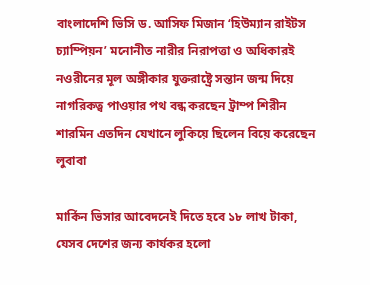বাংলাদেশি ভিসি ড. আসিফ মিজান ‘হিউম্যান রাইটস চ্যাম্পিয়ন’ মনোনীত নারীর নিরাপত্তা ও অধিকারই নওরীনের মূল অঙ্গীকার যুক্তরাষ্ট্রে সন্তান জন্ম দিয়ে নাগরিকত্ব পাওয়ার পথ বন্ধ করছেন ট্রাম্প শিরীন শারমিন এতদিন যেখানে লুকিয়ে ছিলেন বিয়ে করেছেন লুবাবা

মার্কিন ভিসার আবেদনেই দিতে হবে ১৮ লাখ টাকা, যেসব দেশের জন্য কার্যকর হলো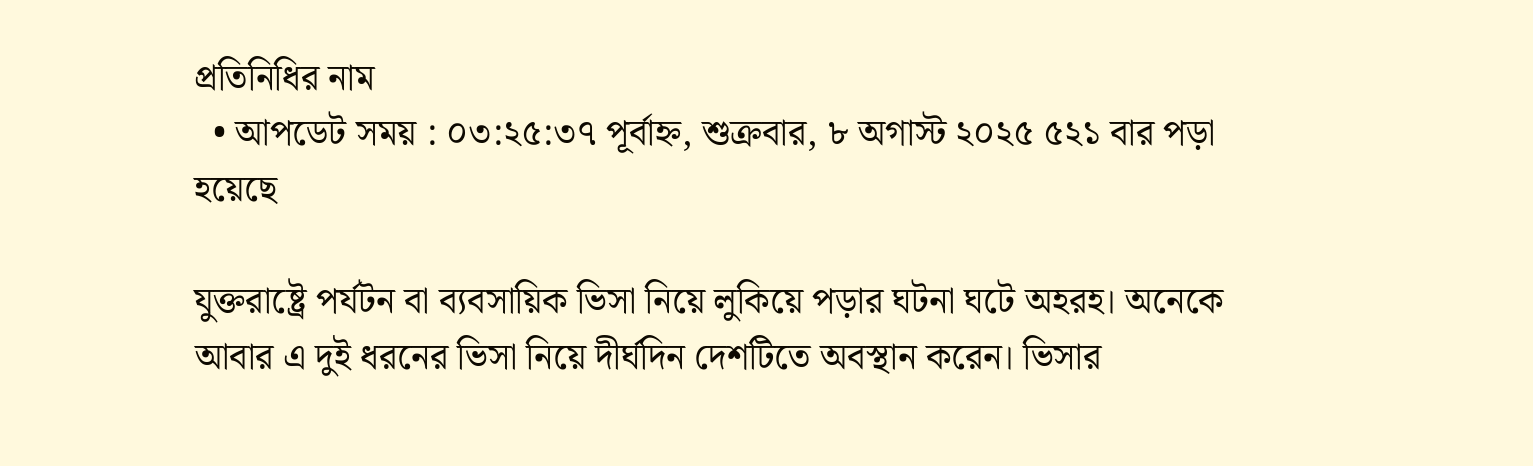প্রতিনিধির নাম
  • আপডেট সময় : ০৩:২৫:৩৭ পূর্বাহ্ন, শুক্রবার, ৮ অগাস্ট ২০২৫ ৫২১ বার পড়া হয়েছে

যুক্তরাষ্ট্রে পর্যটন বা ব্যবসায়িক ভিসা নিয়ে লুকিয়ে পড়ার ঘটনা ঘটে অহরহ। অনেকে আবার এ দুই ধরনের ভিসা নিয়ে দীর্ঘদিন দেশটিতে অবস্থান করেন। ভিসার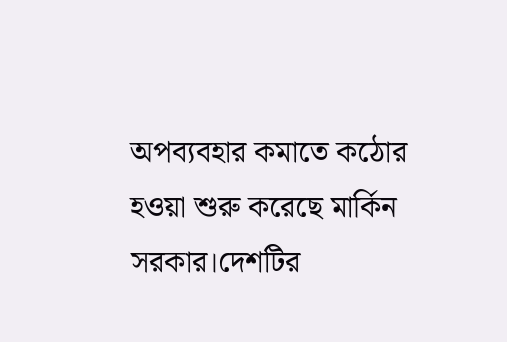অপব্যবহার কমাতে কঠোর হওয়া শুরু করেছে মার্কিন সরকার।দেশটির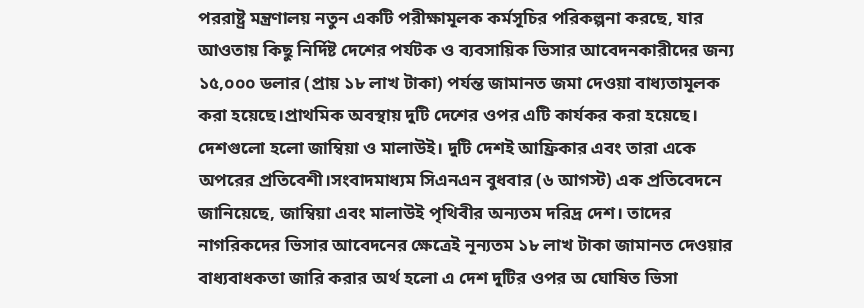পররাষ্ট্র মন্ত্রণালয় নতুন একটি পরীক্ষামূলক কর্মসূচির পরিকল্পনা করছে, যার আওতায় কিছু নির্দিষ্ট দেশের পর্যটক ও ব্যবসায়িক ভিসার আবেদনকারীদের জন্য ১৫,০০০ ডলার (প্রায় ১৮ লাখ টাকা) পর্যন্ত জামানত জমা দেওয়া বাধ্যতামূলক করা হয়েছে।প্রাথমিক অবস্থায় দুটি দেশের ওপর এটি কার্যকর করা হয়েছে। দেশগুলো হলো জাম্বিয়া ও মালাউই। দুটি দেশই আফ্রিকার এবং তারা একে অপরের প্রতিবেশী।সংবাদমাধ্যম সিএনএন বুধবার (৬ আগস্ট) এক প্রতিবেদনে জানিয়েছে, জাম্বিয়া এবং মালাউই পৃথিবীর অন্যতম দরিদ্র দেশ। তাদের নাগরিকদের ভিসার আবেদনের ক্ষেত্রেই নূন্যতম ১৮ লাখ টাকা জামানত দেওয়ার বাধ্যবাধকতা জারি করার অর্থ হলো এ দেশ দুটির ওপর অ ঘোষিত ভিসা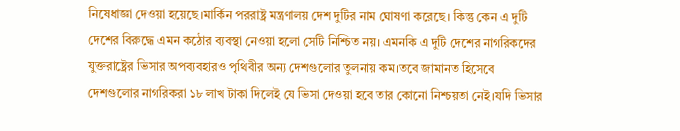নিষেধাজ্ঞা দেওয়া হয়েছে।মার্কিন পররাষ্ট্র মন্ত্রণালয় দেশ দুটির নাম ঘোষণা করেছে। কিন্তু কেন এ দুটি দেশের বিরুদ্ধে এমন কঠোর ব্যবস্থা নেওয়া হলো সেটি নিশ্চিত নয়। এমনকি এ দুটি দেশের নাগরিকদের যুক্তরাষ্ট্রের ভিসার অপব্যবহারও পৃথিবীর অন্য দেশগুলোর তুলনায় কম।তবে জামানত হিসেবে দেশগুলোর নাগরিকরা ১৮ লাখ টাকা দিলেই যে ভিসা দেওয়া হবে তার কোনো নিশ্চয়তা নেই।যদি ভিসার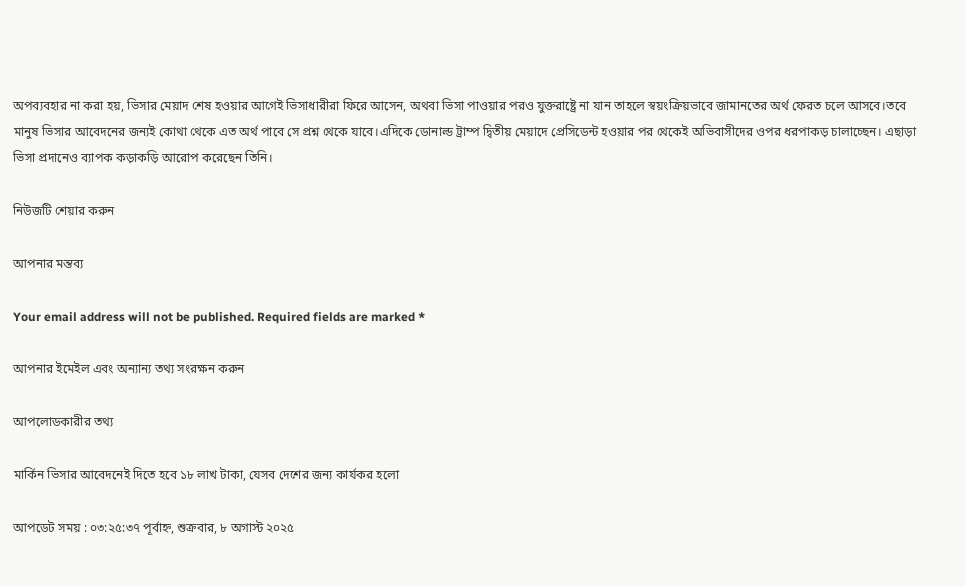অপব্যবহার না করা হয়, ভিসার মেয়াদ শেষ হওয়ার আগেই ভিসাধারীরা ফিরে আসেন, অথবা ভিসা পাওয়ার পরও যুক্তরাষ্ট্রে না যান তাহলে স্বয়ংক্রিয়ভাবে জামানতের অর্থ ফেরত চলে আসবে।তবে মানুষ ভিসার আবেদনের জন্যই কোথা থেকে এত অর্থ পাবে সে প্রশ্ন থেকে যাবে।এদিকে ডোনাল্ড ট্রাম্প দ্বিতীয় মেয়াদে প্রেসিডেন্ট হওয়ার পর থেকেই অভিবাসীদের ওপর ধরপাকড় চালাচ্ছেন। এছাড়া ভিসা প্রদানেও ব্যাপক কড়াকড়ি আরোপ করেছেন তিনি।

নিউজটি শেয়ার করুন

আপনার মন্তব্য

Your email address will not be published. Required fields are marked *

আপনার ইমেইল এবং অন্যান্য তথ্য সংরক্ষন করুন

আপলোডকারীর তথ্য

মার্কিন ভিসার আবেদনেই দিতে হবে ১৮ লাখ টাকা, যেসব দেশের জন্য কার্যকর হলো

আপডেট সময় : ০৩:২৫:৩৭ পূর্বাহ্ন, শুক্রবার, ৮ অগাস্ট ২০২৫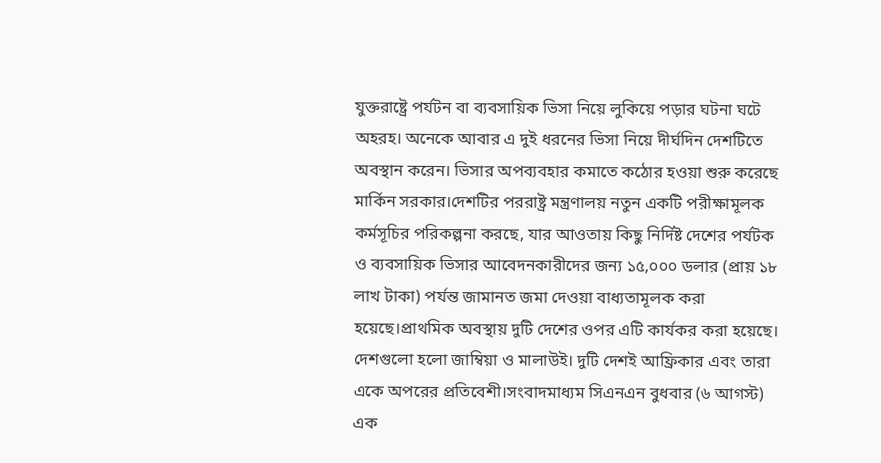যুক্তরাষ্ট্রে পর্যটন বা ব্যবসায়িক ভিসা নিয়ে লুকিয়ে পড়ার ঘটনা ঘটে অহরহ। অনেকে আবার এ দুই ধরনের ভিসা নিয়ে দীর্ঘদিন দেশটিতে অবস্থান করেন। ভিসার অপব্যবহার কমাতে কঠোর হওয়া শুরু করেছে মার্কিন সরকার।দেশটির পররাষ্ট্র মন্ত্রণালয় নতুন একটি পরীক্ষামূলক কর্মসূচির পরিকল্পনা করছে, যার আওতায় কিছু নির্দিষ্ট দেশের পর্যটক ও ব্যবসায়িক ভিসার আবেদনকারীদের জন্য ১৫,০০০ ডলার (প্রায় ১৮ লাখ টাকা) পর্যন্ত জামানত জমা দেওয়া বাধ্যতামূলক করা হয়েছে।প্রাথমিক অবস্থায় দুটি দেশের ওপর এটি কার্যকর করা হয়েছে। দেশগুলো হলো জাম্বিয়া ও মালাউই। দুটি দেশই আফ্রিকার এবং তারা একে অপরের প্রতিবেশী।সংবাদমাধ্যম সিএনএন বুধবার (৬ আগস্ট) এক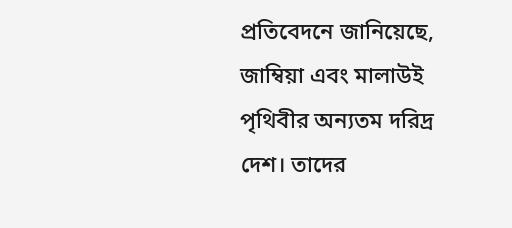প্রতিবেদনে জানিয়েছে, জাম্বিয়া এবং মালাউই পৃথিবীর অন্যতম দরিদ্র দেশ। তাদের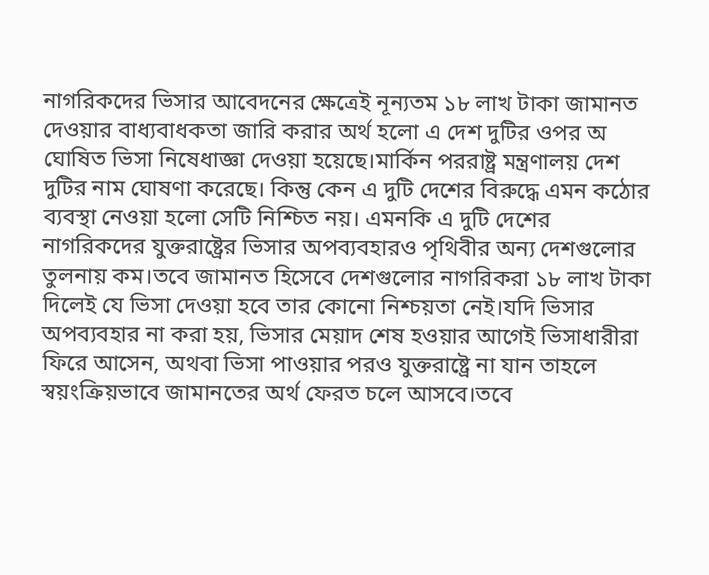নাগরিকদের ভিসার আবেদনের ক্ষেত্রেই নূন্যতম ১৮ লাখ টাকা জামানত দেওয়ার বাধ্যবাধকতা জারি করার অর্থ হলো এ দেশ দুটির ওপর অ ঘোষিত ভিসা নিষেধাজ্ঞা দেওয়া হয়েছে।মার্কিন পররাষ্ট্র মন্ত্রণালয় দেশ দুটির নাম ঘোষণা করেছে। কিন্তু কেন এ দুটি দেশের বিরুদ্ধে এমন কঠোর ব্যবস্থা নেওয়া হলো সেটি নিশ্চিত নয়। এমনকি এ দুটি দেশের নাগরিকদের যুক্তরাষ্ট্রের ভিসার অপব্যবহারও পৃথিবীর অন্য দেশগুলোর তুলনায় কম।তবে জামানত হিসেবে দেশগুলোর নাগরিকরা ১৮ লাখ টাকা দিলেই যে ভিসা দেওয়া হবে তার কোনো নিশ্চয়তা নেই।যদি ভিসার অপব্যবহার না করা হয়, ভিসার মেয়াদ শেষ হওয়ার আগেই ভিসাধারীরা ফিরে আসেন, অথবা ভিসা পাওয়ার পরও যুক্তরাষ্ট্রে না যান তাহলে স্বয়ংক্রিয়ভাবে জামানতের অর্থ ফেরত চলে আসবে।তবে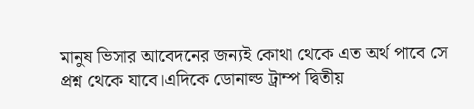মানুষ ভিসার আবেদনের জন্যই কোথা থেকে এত অর্থ পাবে সে প্রশ্ন থেকে যাবে।এদিকে ডোনাল্ড ট্রাম্প দ্বিতীয়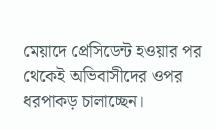মেয়াদে প্রেসিডেন্ট হওয়ার পর থেকেই অভিবাসীদের ওপর ধরপাকড় চালাচ্ছেন।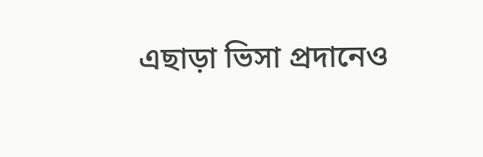এছাড়া ভিসা প্রদানেও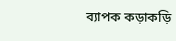ব্যাপক কড়াকড়ি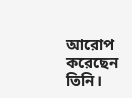আরোপ করেছেন তিনি।